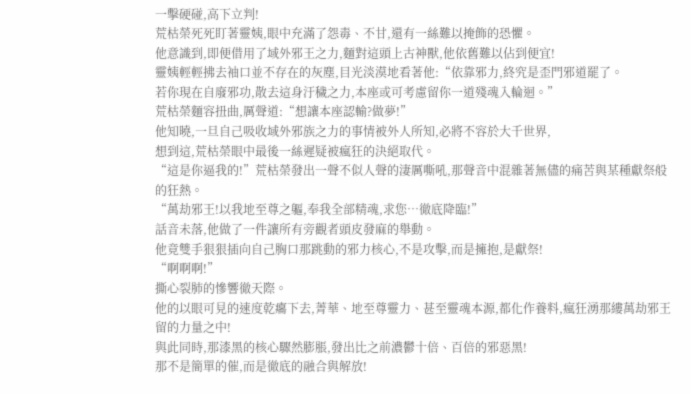一擊硬碰,高下立判!
荒枯榮死死盯著靈姨,眼中充滿了怨毒、不甘,還有一絲難以掩飾的恐懼。
他意識到,即便借用了域外邪王之力,麵對這頭上古神獸,他依舊難以佔到便宜!
靈姨輕輕拂去袖口並不存在的灰塵,目光淡漠地看著他:“依靠邪力,終究是歪門邪道罷了。
若你現在自廢邪功,散去這身汙穢之力,本座或可考慮留你一道殘魂入輪迴。”
荒枯榮麵容扭曲,厲聲道:“想讓本座認輸?做夢!”
他知曉,一旦自己吸收域外邪族之力的事情被外人所知,必將不容於大千世界,
想到這,荒枯榮眼中最後一絲遲疑被瘋狂的決絕取代。
“這是你逼我的!”荒枯榮發出一聲不似人聲的淒厲嘶吼,那聲音中混雜著無儘的痛苦與某種獻祭般的狂熱。
“萬劫邪王!以我地至尊之軀,奉我全部精魂,求您…徹底降臨!”
話音未落,他做了一件讓所有旁觀者頭皮發麻的舉動。
他竟雙手狠狠插向自己胸口那跳動的邪力核心,不是攻擊,而是擁抱,是獻祭!
“啊啊啊!”
撕心裂肺的慘響徹天際。
他的以眼可見的速度乾癟下去,菁華、地至尊靈力、甚至靈魂本源,都化作養料,瘋狂湧那縷萬劫邪王留的力量之中!
與此同時,那漆黑的核心驟然膨脹,發出比之前濃鬱十倍、百倍的邪惡黑!
那不是簡單的催,而是徹底的融合與解放!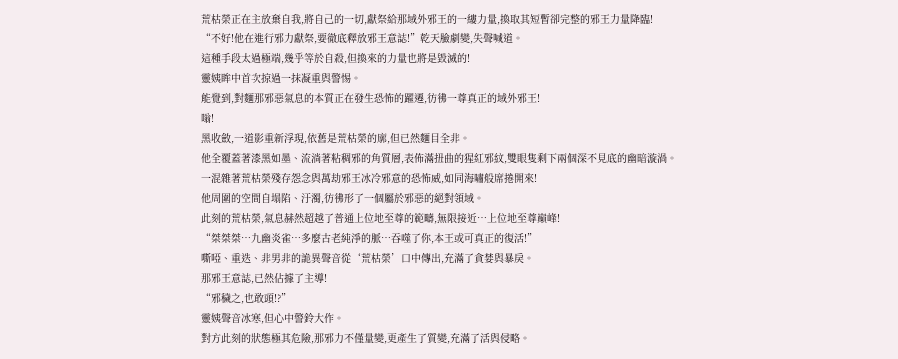荒枯榮正在主放棄自我,將自己的一切,獻祭給那域外邪王的一縷力量,換取其短暫卻完整的邪王力量降臨!
“不好!他在進行邪力獻祭,要徹底釋放邪王意誌!”乾天臉劇變,失聲喊道。
這種手段太過極端,幾乎等於自殺,但換來的力量也將是毀滅的!
靈姨眸中首次掠過一抹凝重與警惕。
能覺到,對麵那邪惡氣息的本質正在發生恐怖的躍遷,彷彿一尊真正的域外邪王!
嗡!
黑收斂,一道影重新浮現,依舊是荒枯榮的廓,但已然麵目全非。
他全覆蓋著漆黑如墨、流淌著粘稠邪的角質層,表佈滿扭曲的猩紅邪紋,雙眼隻剩下兩個深不見底的幽暗漩渦。
一混雜著荒枯榮殘存怨念與萬劫邪王冰冷邪意的恐怖威,如同海嘯般席捲開來!
他周圍的空間自塌陷、汙濁,彷彿形了一個屬於邪惡的絕對領域。
此刻的荒枯榮,氣息赫然超越了普通上位地至尊的範疇,無限接近…上位地至尊巔峰!
“桀桀桀…九幽炎雀…多麼古老純淨的脈…吞噬了你,本王或可真正的復活!”
嘶啞、重迭、非男非的詭異聲音從‘荒枯榮’口中傳出,充滿了貪婪與暴戾。
那邪王意誌,已然佔據了主導!
“邪穢之,也敢頭!?”
靈姨聲音冰寒,但心中警鈴大作。
對方此刻的狀態極其危險,那邪力不僅量變,更產生了質變,充滿了活與侵略。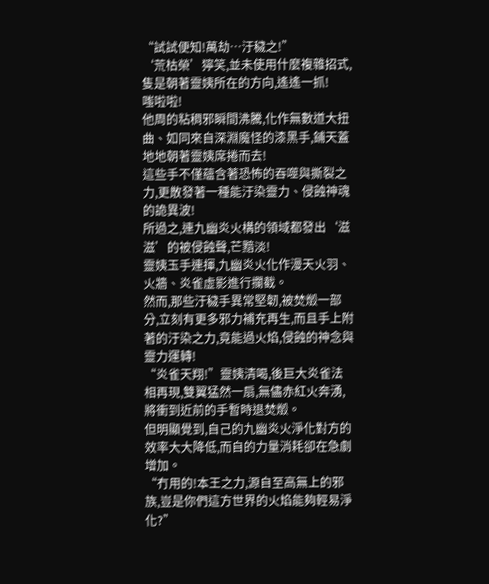“試試便知!萬劫…汙穢之!”
‘荒枯榮’獰笑,並未使用什麼複雜招式,隻是朝著靈姨所在的方向,遙遙一抓!
嗤啦啦!
他周的粘稠邪瞬間沸騰,化作無數道大扭曲、如同來自深淵魔怪的漆黑手,鋪天蓋地地朝著靈姨席捲而去!
這些手不僅蘊含著恐怖的吞噬與撕裂之力,更散發著一種能汙染靈力、侵蝕神魂的詭異波!
所過之,連九幽炎火構的領域都發出‘滋滋’的被侵蝕聲,芒黯淡!
靈姨玉手連揮,九幽炎火化作漫天火羽、火牆、炎雀虛影進行攔截。
然而,那些汙穢手異常堅韌,被焚燬一部分,立刻有更多邪力補充再生,而且手上附著的汙染之力,竟能過火焰,侵蝕的神念與靈力運轉!
“炎雀天翔!”靈姨清喝,後巨大炎雀法相再現,雙翼猛然一扇,無儘赤紅火奔湧,將衝到近前的手暫時退焚燬。
但明顯覺到,自己的九幽炎火淨化對方的效率大大降低,而自的力量消耗卻在急劇增加。
“冇用的!本王之力,源自至高無上的邪族,豈是你們這方世界的火焰能夠輕易淨化?”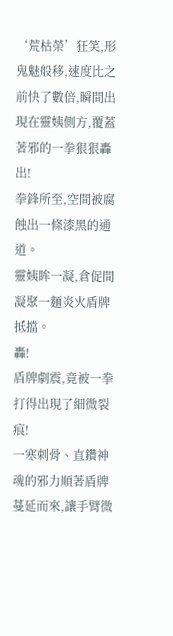‘荒枯榮’狂笑,形鬼魅般移,速度比之前快了數倍,瞬間出現在靈姨側方,覆蓋著邪的一拳狠狠轟出!
拳鋒所至,空間被腐蝕出一條漆黑的通道。
靈姨眸一凝,倉促間凝聚一麵炎火盾牌抵擋。
轟!
盾牌劇震,竟被一拳打得出現了細微裂痕!
一寒刺骨、直鑽神魂的邪力順著盾牌蔓延而來,讓手臂微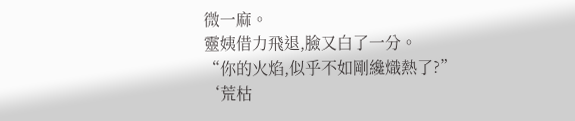微一麻。
靈姨借力飛退,臉又白了一分。
“你的火焰,似乎不如剛纔熾熱了?”
‘荒枯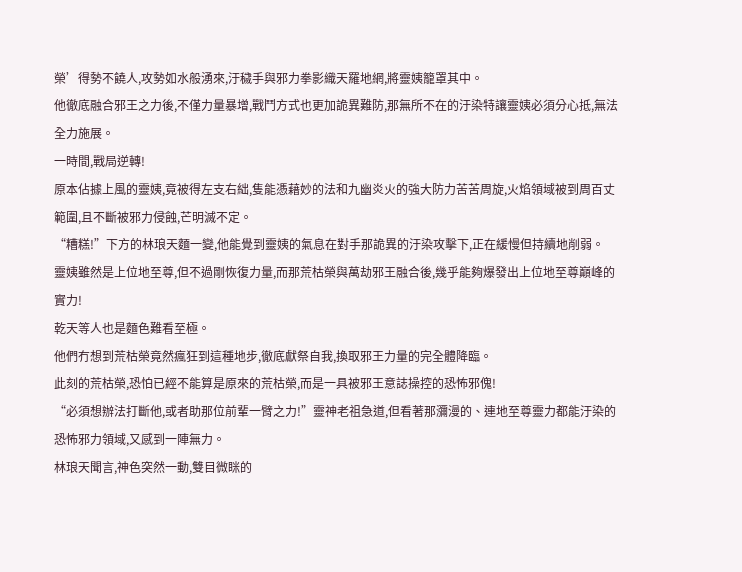榮’得勢不饒人,攻勢如水般湧來,汙穢手與邪力拳影織天羅地網,將靈姨籠罩其中。
他徹底融合邪王之力後,不僅力量暴增,戰鬥方式也更加詭異難防,那無所不在的汙染特讓靈姨必須分心抵,無法全力施展。
一時間,戰局逆轉!
原本佔據上風的靈姨,竟被得左支右絀,隻能憑藉妙的法和九幽炎火的強大防力苦苦周旋,火焰領域被到周百丈範圍,且不斷被邪力侵蝕,芒明滅不定。
“糟糕!”下方的林琅天麵一變,他能覺到靈姨的氣息在對手那詭異的汙染攻擊下,正在緩慢但持續地削弱。
靈姨雖然是上位地至尊,但不過剛恢復力量,而那荒枯榮與萬劫邪王融合後,幾乎能夠爆發出上位地至尊巔峰的實力!
乾天等人也是麵色難看至極。
他們冇想到荒枯榮竟然瘋狂到這種地步,徹底獻祭自我,換取邪王力量的完全體降臨。
此刻的荒枯榮,恐怕已經不能算是原來的荒枯榮,而是一具被邪王意誌操控的恐怖邪傀!
“必須想辦法打斷他,或者助那位前輩一臂之力!”靈神老祖急道,但看著那瀰漫的、連地至尊靈力都能汙染的恐怖邪力領域,又感到一陣無力。
林琅天聞言,神色突然一動,雙目微眯的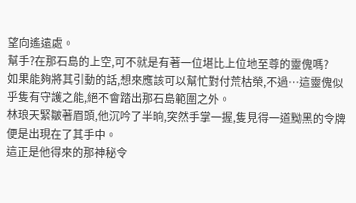望向遙遠處。
幫手?在那石島的上空,可不就是有著一位堪比上位地至尊的靈傀嗎?
如果能夠將其引動的話,想來應該可以幫忙對付荒枯榮,不過…這靈傀似乎隻有守護之能,絕不會踏出那石島範圍之外。
林琅天緊皺著眉頭,他沉吟了半晌,突然手掌一握,隻見得一道黝黑的令牌便是出現在了其手中。
這正是他得來的那神秘令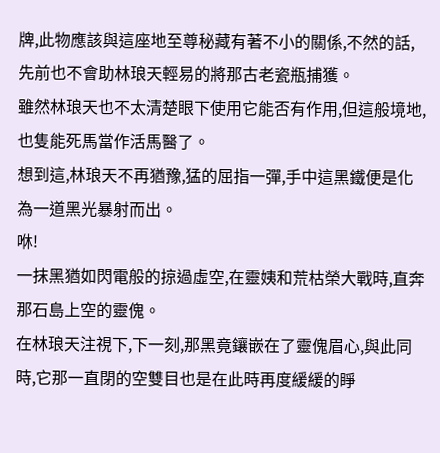牌,此物應該與這座地至尊秘藏有著不小的關係,不然的話,先前也不會助林琅天輕易的將那古老瓷瓶捕獲。
雖然林琅天也不太清楚眼下使用它能否有作用,但這般境地,也隻能死馬當作活馬醫了。
想到這,林琅天不再猶豫,猛的屈指一彈,手中這黑鐵便是化為一道黑光暴射而出。
咻!
一抹黑猶如閃電般的掠過虛空,在靈姨和荒枯榮大戰時,直奔那石島上空的靈傀。
在林琅天注視下,下一刻,那黑竟鑲嵌在了靈傀眉心,與此同時,它那一直閉的空雙目也是在此時再度緩緩的睜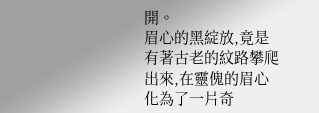開。
眉心的黑綻放,竟是有著古老的紋路攀爬出來,在靈傀的眉心化為了一片奇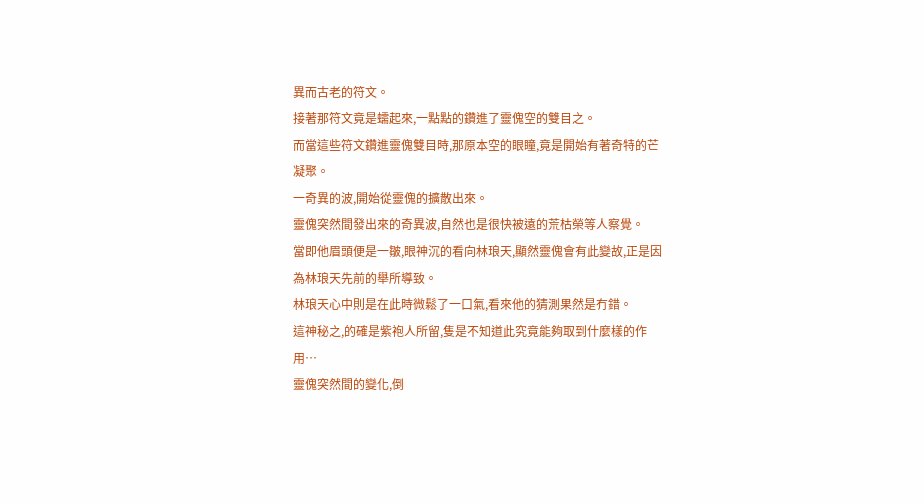異而古老的符文。
接著那符文竟是蠕起來,一點點的鑽進了靈傀空的雙目之。
而當這些符文鑽進靈傀雙目時,那原本空的眼瞳,竟是開始有著奇特的芒凝聚。
一奇異的波,開始從靈傀的擴散出來。
靈傀突然間發出來的奇異波,自然也是很快被遠的荒枯榮等人察覺。
當即他眉頭便是一皺,眼神沉的看向林琅天,顯然靈傀會有此變故,正是因為林琅天先前的舉所導致。
林琅天心中則是在此時微鬆了一口氣,看來他的猜測果然是冇錯。
這神秘之,的確是紫袍人所留,隻是不知道此究竟能夠取到什麼樣的作用…
靈傀突然間的變化,倒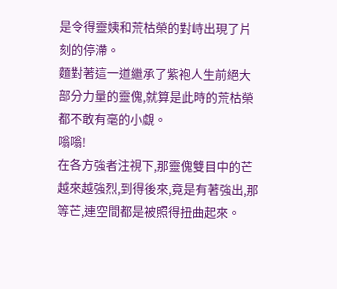是令得靈姨和荒枯榮的對峙出現了片刻的停滯。
麵對著這一道繼承了紫袍人生前絕大部分力量的靈傀,就算是此時的荒枯榮都不敢有毫的小覷。
嗡嗡!
在各方強者注視下,那靈傀雙目中的芒越來越強烈,到得後來,竟是有著強出,那等芒,連空間都是被照得扭曲起來。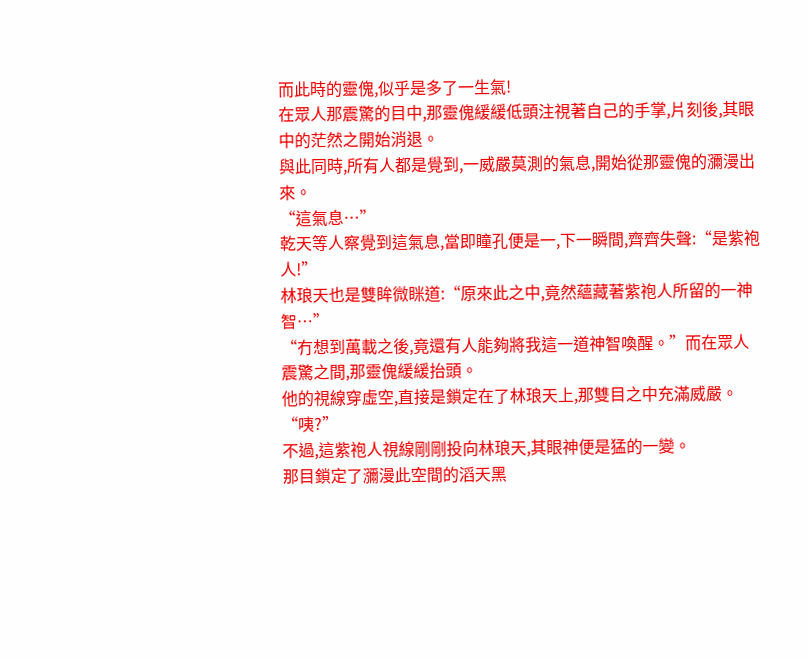而此時的靈傀,似乎是多了一生氣!
在眾人那震驚的目中,那靈傀緩緩低頭注視著自己的手掌,片刻後,其眼中的茫然之開始消退。
與此同時,所有人都是覺到,一威嚴莫測的氣息,開始從那靈傀的瀰漫出來。
“這氣息…”
乾天等人察覺到這氣息,當即瞳孔便是一,下一瞬間,齊齊失聲:“是紫袍人!”
林琅天也是雙眸微眯道:“原來此之中,竟然蘊藏著紫袍人所留的一神智…”
“冇想到萬載之後,竟還有人能夠將我這一道神智喚醒。”而在眾人震驚之間,那靈傀緩緩抬頭。
他的視線穿虛空,直接是鎖定在了林琅天上,那雙目之中充滿威嚴。
“咦?”
不過,這紫袍人視線剛剛投向林琅天,其眼神便是猛的一變。
那目鎖定了瀰漫此空間的滔天黑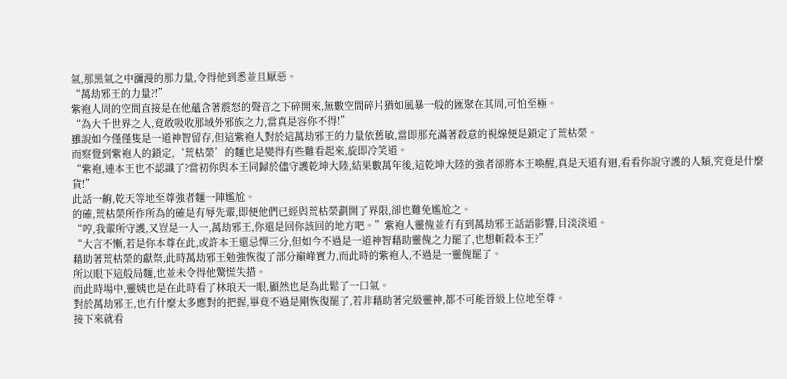氣,那黑氣之中瀰漫的那力量,令得他到悉並且厭惡。
“萬劫邪王的力量?!”
紫袍人周的空間直接是在他蘊含著震怒的聲音之下碎開來,無數空間碎片猶如風暴一般的匯聚在其周,可怕至極。
“為大千世界之人,竟敢吸收那域外邪族之力,當真是容你不得!”
雖說如今僅僅隻是一道神智留存,但這紫袍人對於這萬劫邪王的力量依舊敏,當即那充滿著殺意的視線便是鎖定了荒枯榮。
而察覺到紫袍人的鎖定,‘荒枯榮’的麵也是變得有些難看起來,旋即冷笑道。
“紫袍,連本王也不認識了?當初你與本王同歸於儘守護乾坤大陸,結果數萬年後,這乾坤大陸的強者卻將本王喚醒,真是天道有迴,看看你說守護的人類,究竟是什麼貨!”
此話一齣,乾天等地至尊強者麵一陣尷尬。
的確,荒枯榮所作所為的確是有辱先輩,即便他們已經與荒枯榮劃開了界限,卻也難免尷尬之。
“哼,我輩所守護,又豈是一人一,萬劫邪王,你還是回你該回的地方吧。”紫袍人靈傀並冇有到萬劫邪王話語影響,目淡淡道。
“大言不慚,若是你本尊在此,或許本王還忌憚三分,但如今不過是一道神智藉助靈傀之力罷了,也想斬殺本王?”
藉助著荒枯榮的獻祭,此時萬劫邪王勉強恢復了部分巔峰實力,而此時的紫袍人,不過是一靈傀罷了。
所以眼下這般局麵,也並未令得他驚慌失措。
而此時場中,靈姨也是在此時看了林琅天一眼,顯然也是為此鬆了一口氣。
對於萬劫邪王,也冇什麼太多應對的把握,畢竟不過是剛恢復罷了,若非藉助著完級靈神,都不可能晉級上位地至尊。
接下來就看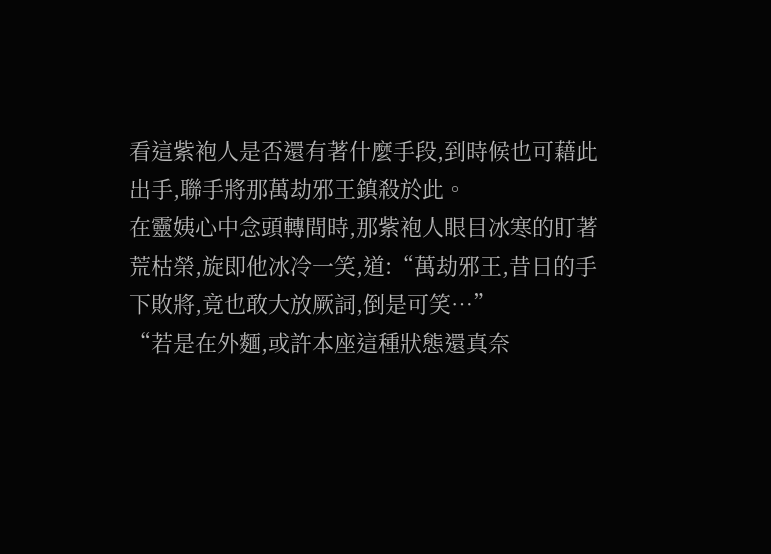看這紫袍人是否還有著什麼手段,到時候也可藉此出手,聯手將那萬劫邪王鎮殺於此。
在靈姨心中念頭轉間時,那紫袍人眼目冰寒的盯著荒枯榮,旋即他冰冷一笑,道:“萬劫邪王,昔日的手下敗將,竟也敢大放厥詞,倒是可笑…”
“若是在外麵,或許本座這種狀態還真奈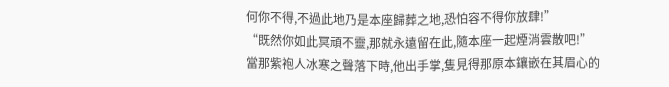何你不得,不過此地乃是本座歸葬之地,恐怕容不得你放肆!”
“既然你如此冥頑不靈,那就永遠留在此,隨本座一起煙消雲散吧!”
當那紫袍人冰寒之聲落下時,他出手掌,隻見得那原本鑲嵌在其眉心的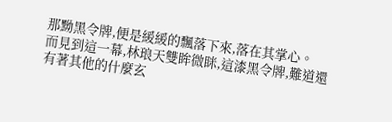那黝黑令牌,便是緩緩的飄落下來,落在其掌心。
而見到這一幕,林琅天雙眸微眯,這漆黑令牌,難道還有著其他的什麼玄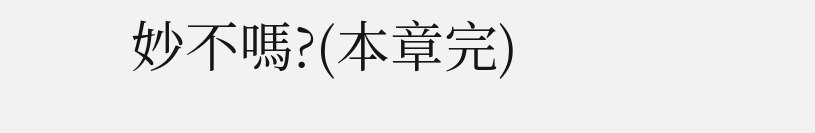妙不嗎?(本章完)